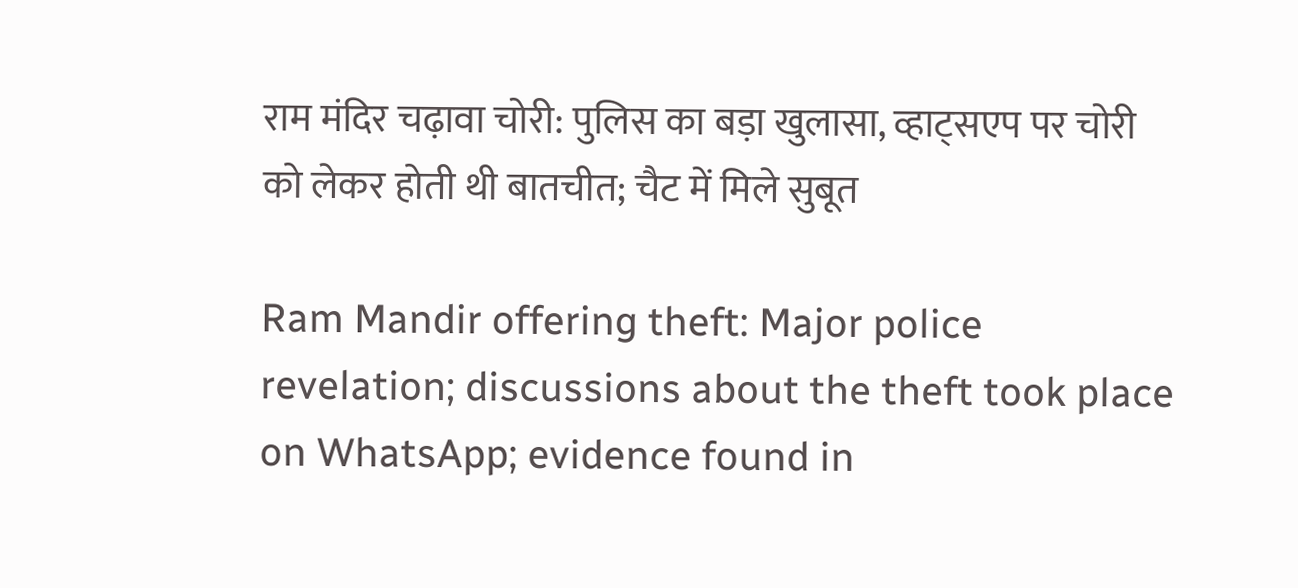राम मंदिर चढ़ावा चोरी: पुलिस का बड़ा खुलासा, व्हाट्सएप पर चोरी को लेकर होती थी बातचीत; चैट में मिले सुबूत

Ram Mandir offering theft: Major police revelation; discussions about the theft took place on WhatsApp; evidence found in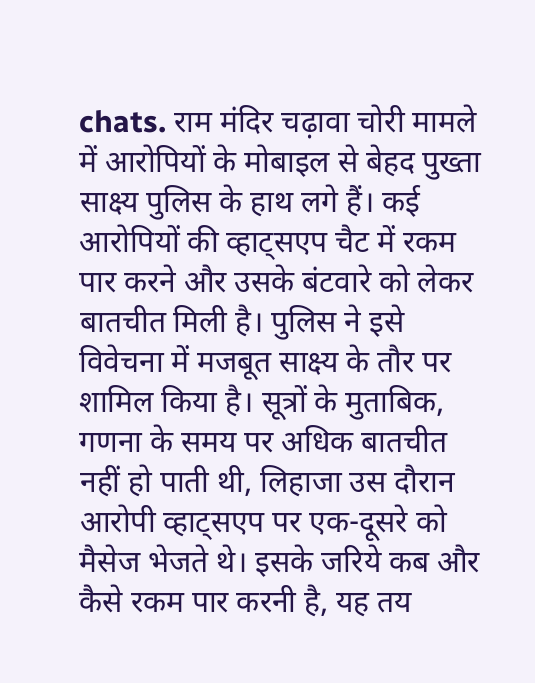chats. राम मंदिर चढ़ावा चोरी मामले में आरोपियों के मोबाइल से बेहद पुख्ता साक्ष्य पुलिस के हाथ लगे हैं। कई आरोपियों की व्हाट्सएप चैट में रकम पार करने और उसके बंटवारे को लेकर बातचीत मिली है। पुलिस ने इसे विवेचना में मजबूत साक्ष्य के तौर पर शामिल किया है। सूत्रों के मुताबिक, गणना के समय पर अधिक बातचीत नहीं हो पाती थी, लिहाजा उस दौरान आरोपी व्हाट्सएप पर एक-दूसरे को मैसेज भेजते थे। इसके जरिये कब और कैसे रकम पार करनी है, यह तय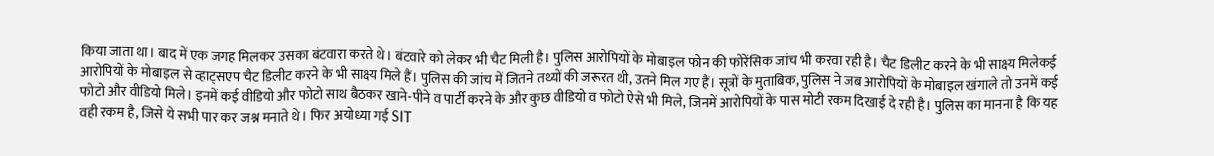किया जाता था। बाद में एक जगह मिलकर उसका बंटवारा करते थे। बंटवारे को लेकर भी चैट मिली है। पुलिस आरोपियों के मोबाइल फोन की फोरेंसिक जांच भी करवा रही है। चैट डिलीट करने के भी साक्ष्य मिलेकई आरोपियों के मोबाइल से व्हाट्सएप चैट डिलीट करने के भी साक्ष्य मिले हैं। पुलिस की जांच में जितने तथ्यों की जरूरत थी, उतने मिल गए हैं। सूत्रों के मुताबिक, पुलिस ने जब आरोपियों के मोबाइल खंगाले तो उनमें कई फोटो और वीडियो मिले। इनमें कई वीडियो और फोटो साथ बैठकर खाने-पीने व पार्टी करने के और कुछ वीडियो व फोटो ऐसे भी मिले, जिनमें आरोपियों के पास मोटी रकम दिखाई दे रही है। पुलिस का मानना है कि यह वही रकम है, जिसे ये सभी पार कर जश्न मनाते थे। फिर अयोध्या गई SIT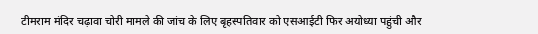टीमराम मंदिर चढ़ावा चोरी मामले की जांच के लिए बृहस्पतिवार को एसआईटी फिर अयोध्या पहुंची और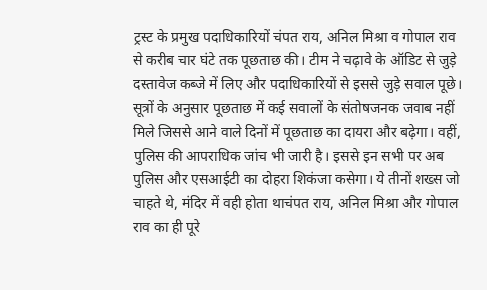ट्रस्ट के प्रमुख पदाधिकारियों चंपत राय, अनिल मिश्रा व गोपाल राव से करीब चार घंटे तक पूछताछ की। टीम ने चढ़ावे के ऑडिट से जुड़े दस्तावेज कब्जे में लिए और पदाधिकारियों से इससे जुड़े सवाल पूछे। सूत्रों के अनुसार पूछताछ में कई सवालों के संतोषजनक जवाब नहीं मिले जिससे आने वाले दिनों में पूछताछ का दायरा और बढ़ेगा। वहीं, पुलिस की आपराधिक जांच भी जारी है। इससे इन सभी पर अब पुलिस और एसआईटी का दोहरा शिकंजा कसेगा। ये तीनों शख्स जो चाहते थे, मंदिर में वही होता थाचंपत राय, अनिल मिश्रा और गोपाल राव का ही पूरे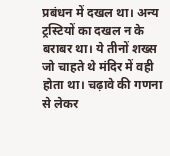प्रबंधन में दखल था। अन्य ट्रस्टियों का दखल न के बराबर था। ये तीनों शख्स जो चाहते थे मंदिर में वही होता था। चढ़ावे की गणना से लेकर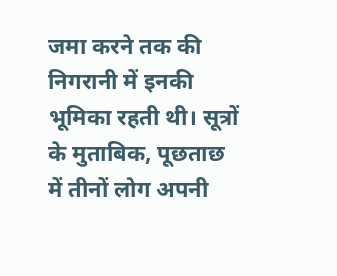जमा करने तक की निगरानी में इनकी भूमिका रहती थी। सूत्रों के मुताबिक, पूछताछ में तीनों लोग अपनी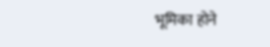भूमिका होने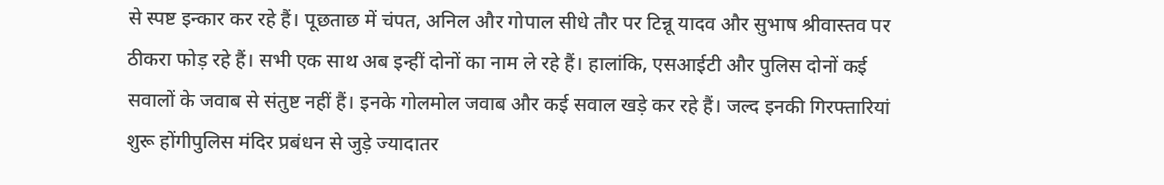से स्पष्ट इन्कार कर रहे हैं। पूछताछ में चंपत, अनिल और गोपाल सीधे तौर पर टिन्नू यादव और सुभाष श्रीवास्तव पर ठीकरा फोड़ रहे हैं। सभी एक साथ अब इन्हीं दोनों का नाम ले रहे हैं। हालांकि, एसआईटी और पुलिस दोनों कई सवालों के जवाब से संतुष्ट नहीं हैं। इनके गोलमोल जवाब और कई सवाल खड़े कर रहे हैं। जल्द इनकी गिरफ्तारियां शुरू होंगीपुलिस मंदिर प्रबंधन से जुड़े ज्यादातर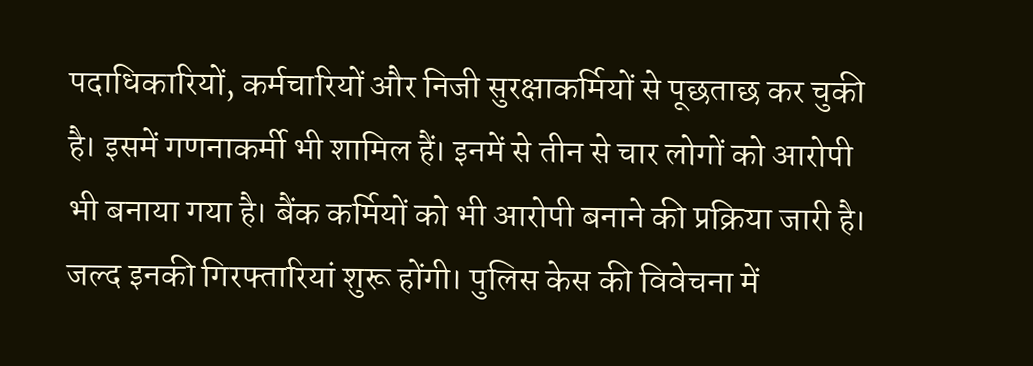पदाधिकारियों, कर्मचारियों और निजी सुरक्षाकर्मियों से पूछताछ कर चुकी है। इसमें गणनाकर्मी भी शामिल हैं। इनमें से तीन से चार लोगों को आरोपी भी बनाया गया है। बैंक कर्मियों को भी आरोपी बनाने की प्रक्रिया जारी है। जल्द इनकी गिरफ्तारियां शुरू होंगी। पुलिस केस की विवेचना में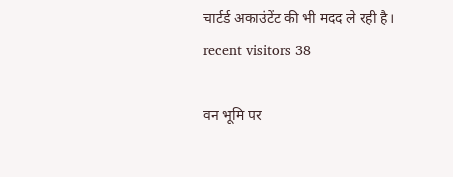चार्टर्ड अकाउंटेंट की भी मदद ले रही है। recent visitors 38

वन भूमि पर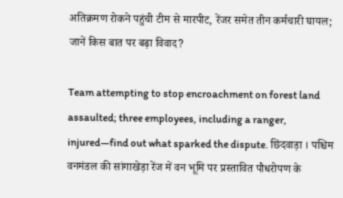अतिक्रमण रोकने पहुंची टीम से मारपीट, रेंजर समेत तीन कर्मचारी घायल; जानें किस बात पर बढ़ा विवाद?

Team attempting to stop encroachment on forest land assaulted; three employees, including a ranger, injured—find out what sparked the dispute. छिंदवाड़ा । पश्चिम वनमंडल की सांगाखेड़ा रेंज में वन भूमि पर प्रस्तावित पौधरोपण के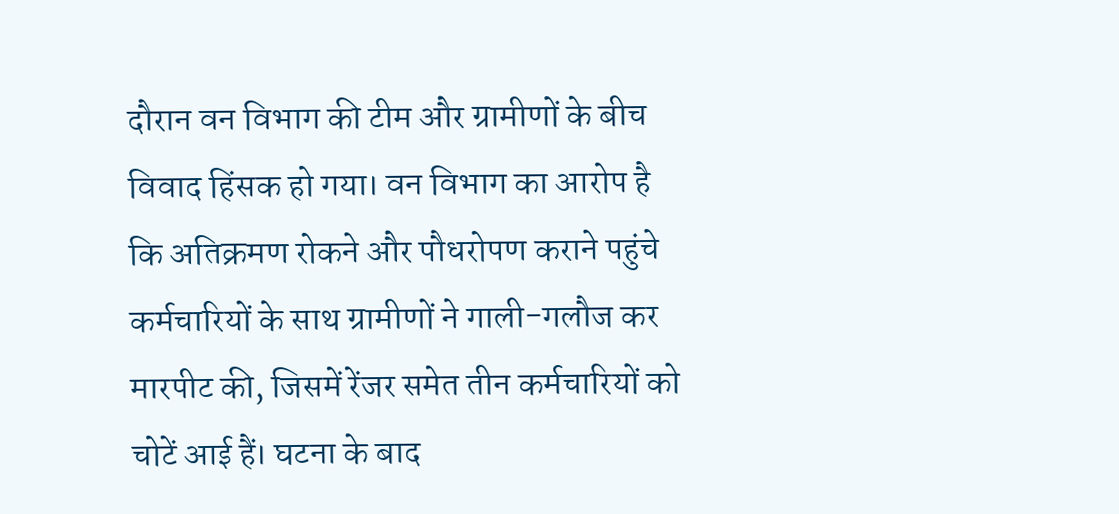दौरान वन विभाग की टीम और ग्रामीणों के बीच विवाद हिंसक हो गया। वन विभाग का आरोप है कि अतिक्रमण रोकने और पौधरोपण कराने पहुंचे कर्मचारियों के साथ ग्रामीणों ने गाली-गलौज कर मारपीट की, जिसमें रेंजर समेत तीन कर्मचारियों को चोटें आई हैं। घटना के बाद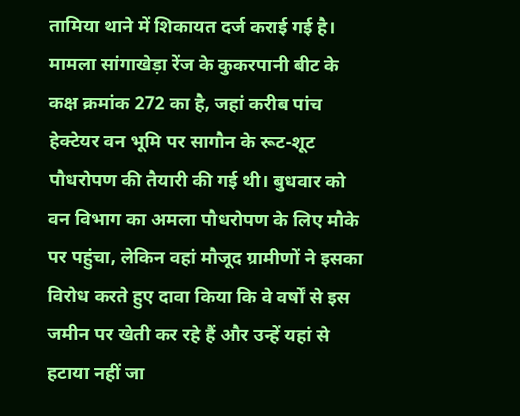तामिया थाने में शिकायत दर्ज कराई गई है। मामला सांगाखेड़ा रेंज के कुकरपानी बीट के कक्ष क्रमांक 272 का है, जहां करीब पांच हेक्टेयर वन भूमि पर सागौन के रूट-शूट पौधरोपण की तैयारी की गई थी। बुधवार को वन विभाग का अमला पौधरोपण के लिए मौके पर पहुंचा, लेकिन वहां मौजूद ग्रामीणों ने इसका विरोध करते हुए दावा किया कि वे वर्षों से इस जमीन पर खेती कर रहे हैं और उन्हें यहां से हटाया नहीं जा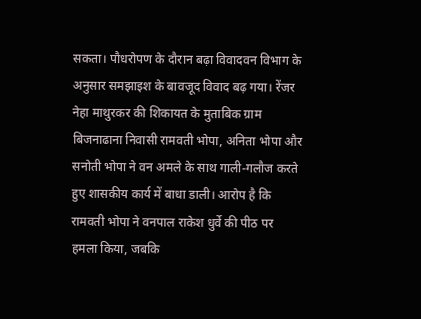सकता। पौधरोपण के दौरान बढ़ा विवादवन विभाग के अनुसार समझाइश के बावजूद विवाद बढ़ गया। रेंजर नेहा माथुरकर की शिकायत के मुताबिक ग्राम बिजनाढाना निवासी रामवती भोपा, अनिता भोपा और सनोती भोपा ने वन अमले के साथ गाली-गलौज करते हुए शासकीय कार्य में बाधा डाली। आरोप है कि रामवती भोपा ने वनपाल राकेश धुर्वे की पीठ पर हमला किया, जबकि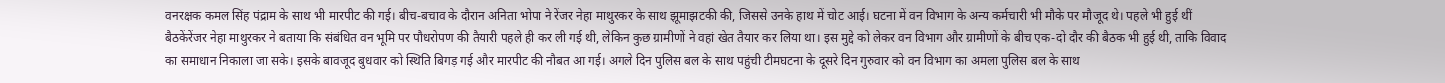वनरक्षक कमल सिंह पंद्राम के साथ भी मारपीट की गई। बीच-बचाव के दौरान अनिता भोपा ने रेंजर नेहा माथुरकर के साथ झूमाझटकी की, जिससे उनके हाथ में चोट आई। घटना में वन विभाग के अन्य कर्मचारी भी मौके पर मौजूद थे। पहले भी हुई थीं बैठकेंरेंजर नेहा माथुरकर ने बताया कि संबंधित वन भूमि पर पौधरोपण की तैयारी पहले ही कर ली गई थी, लेकिन कुछ ग्रामीणों ने वहां खेत तैयार कर लिया था। इस मुद्दे को लेकर वन विभाग और ग्रामीणों के बीच एक-दो दौर की बैठक भी हुई थी, ताकि विवाद का समाधान निकाला जा सके। इसके बावजूद बुधवार को स्थिति बिगड़ गई और मारपीट की नौबत आ गई। अगले दिन पुलिस बल के साथ पहुंची टीमघटना के दूसरे दिन गुरुवार को वन विभाग का अमला पुलिस बल के साथ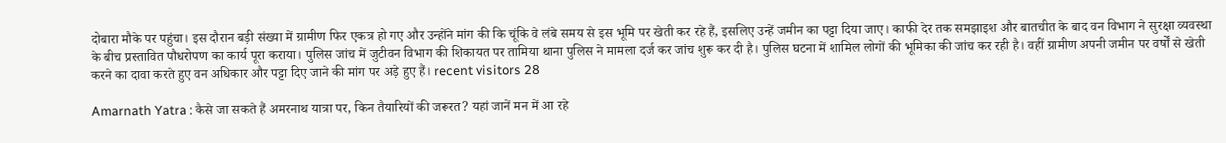दोबारा मौके पर पहुंचा। इस दौरान बड़ी संख्या में ग्रामीण फिर एकत्र हो गए और उन्होंने मांग की कि चूंकि वे लंबे समय से इस भूमि पर खेती कर रहे हैं, इसलिए उन्हें जमीन का पट्टा दिया जाए। काफी देर तक समझाइश और बातचीत के बाद वन विभाग ने सुरक्षा व्यवस्था के बीच प्रस्तावित पौधरोपण का कार्य पूरा कराया। पुलिस जांच में जुटीवन विभाग की शिकायत पर तामिया थाना पुलिस ने मामला दर्ज कर जांच शुरू कर दी है। पुलिस घटना में शामिल लोगों की भूमिका की जांच कर रही है। वहीं ग्रामीण अपनी जमीन पर वर्षों से खेती करने का दावा करते हुए वन अधिकार और पट्टा दिए जाने की मांग पर अड़े हुए हैं। recent visitors 28

Amarnath Yatra : कैसे जा सकते हैं अमरनाथ यात्रा पर, किन तैयारियों की जरूरत? यहां जानें मन में आ रहे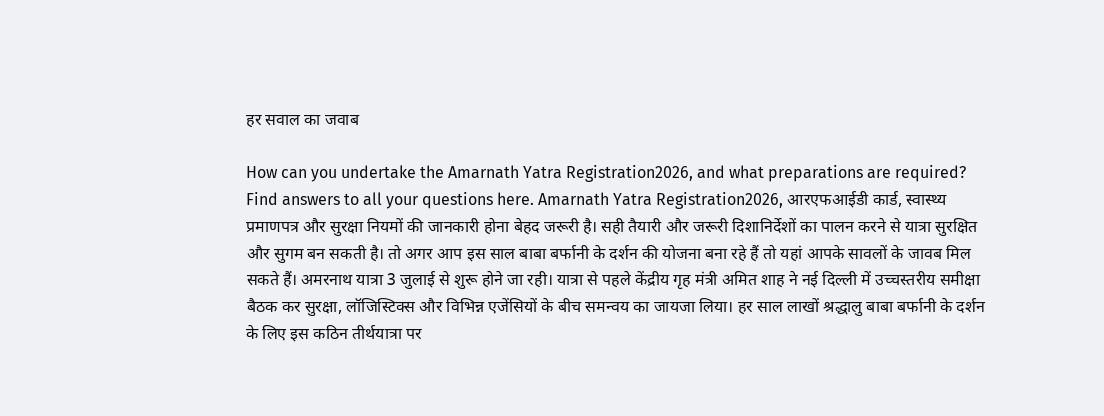हर सवाल का जवाब

How can you undertake the Amarnath Yatra Registration2026, and what preparations are required? Find answers to all your questions here. Amarnath Yatra Registration2026, आरएफआईडी कार्ड, स्वास्थ्य प्रमाणपत्र और सुरक्षा नियमों की जानकारी होना बेहद जरूरी है। सही तैयारी और जरूरी दिशानिर्देशों का पालन करने से यात्रा सुरक्षित और सुगम बन सकती है। तो अगर आप इस साल बाबा बर्फानी के दर्शन की योजना बना रहे हैं तो यहां आपके सावलों के जावब मिल सकते हैं। अमरनाथ यात्रा 3 जुलाई से शुरू होने जा रही। यात्रा से पहले केंद्रीय गृह मंत्री अमित शाह ने नई दिल्ली में उच्चस्तरीय समीक्षा बैठक कर सुरक्षा, लॉजिस्टिक्स और विभिन्न एजेंसियों के बीच समन्वय का जायजा लिया। हर साल लाखों श्रद्धालु बाबा बर्फानी के दर्शन के लिए इस कठिन तीर्थयात्रा पर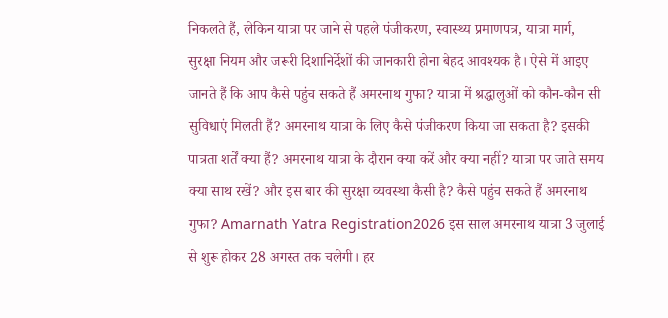निकलते हैं, लेकिन यात्रा पर जाने से पहले पंजीकरण, स्वास्थ्य प्रमाणपत्र, यात्रा मार्ग, सुरक्षा नियम और जरूरी दिशानिर्देशों की जानकारी होना बेहद आवश्यक है। ऐसे में आइए जानते हैं कि आप कैसे पहुंच सकते हैं अमरनाथ गुफा? यात्रा में श्रद्धालुओं को कौन-कौन सी सुविधाएं मिलती हैं? अमरनाथ यात्रा के लिए कैसे पंजीकरण किया जा सकता है? इसकी पात्रता शर्तें क्या हैं? अमरनाथ यात्रा के दौरान क्या करें और क्या नहीं? यात्रा पर जाते समय क्या साथ रखें? और इस बार की सुरक्षा व्यवस्था कैसी है? कैसे पहुंच सकते हैं अमरनाथ गुफा? Amarnath Yatra Registration2026 इस साल अमरनाथ यात्रा 3 जुलाई से शुरू होकर 28 अगस्त तक चलेगी। हर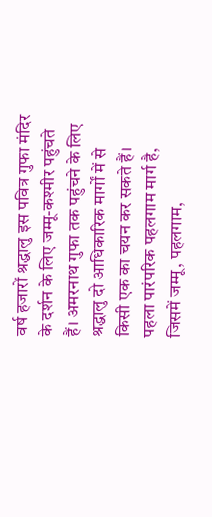वर्ष हजारों श्रद्धालु इस पवित्र गुफा मंदिर के दर्शन के लिए जम्मू-कश्मीर पहुंचते हैं। अमरनाथ गुफा तक पहुंचने के लिए श्रद्धालु दो आधिकारिक मार्गों में से किसी एक का चयन कर सकते हैं। पहला पारंपरिक पहलगाम मार्ग है, जिसमें जम्मू, पहलगाम,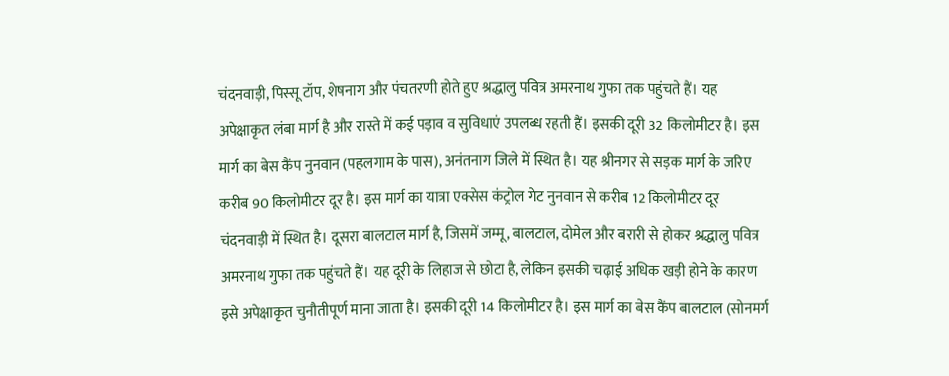चंदनवाड़ी, पिस्सू टॉप, शेषनाग और पंचतरणी होते हुए श्रद्धालु पवित्र अमरनाथ गुफा तक पहुंचते हैं। यह अपेक्षाकृत लंबा मार्ग है और रास्ते में कई पड़ाव व सुविधाएं उपलब्ध रहती हैं। इसकी दूरी 32 किलोमीटर है। इस मार्ग का बेस कैंप नुनवान (पहलगाम के पास), अनंतनाग जिले में स्थित है। यह श्रीनगर से सड़क मार्ग के जरिए करीब 90 किलोमीटर दूर है। इस मार्ग का यात्रा एक्सेस कंट्रोल गेट नुनवान से करीब 12 किलोमीटर दूर चंदनवाड़ी में स्थित है। दूसरा बालटाल मार्ग है, जिसमें जम्मू, बालटाल, दोमेल और बरारी से होकर श्रद्धालु पवित्र अमरनाथ गुफा तक पहुंचते हैं। यह दूरी के लिहाज से छोटा है, लेकिन इसकी चढ़ाई अधिक खड़ी होने के कारण इसे अपेक्षाकृत चुनौतीपूर्ण माना जाता है। इसकी दूरी 14 किलोमीटर है। इस मार्ग का बेस कैंप बालटाल (सोनमर्ग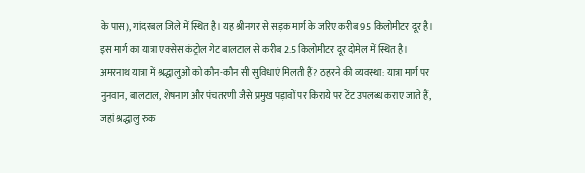के पास), गांदरबल जिले में स्थित है। यह श्रीनगर से सड़क मार्ग के जरिए करीब 95 किलोमीटर दूर है। इस मार्ग का यात्रा एक्सेस कंट्रोल गेट बालटाल से करीब 2.5 किलोमीटर दूर दोमेल में स्थित है। अमरनाथ यात्रा में श्रद्धालुओं को कौन-कौन सी सुविधाएं मिलती हैं? ठहरने की व्यवस्था: यात्रा मार्ग पर नुनवान, बालटाल, शेषनाग और पंचतरणी जैसे प्रमुख पड़ावों पर किराये पर टेंट उपलब्ध कराए जाते हैं, जहां श्रद्धालु रुक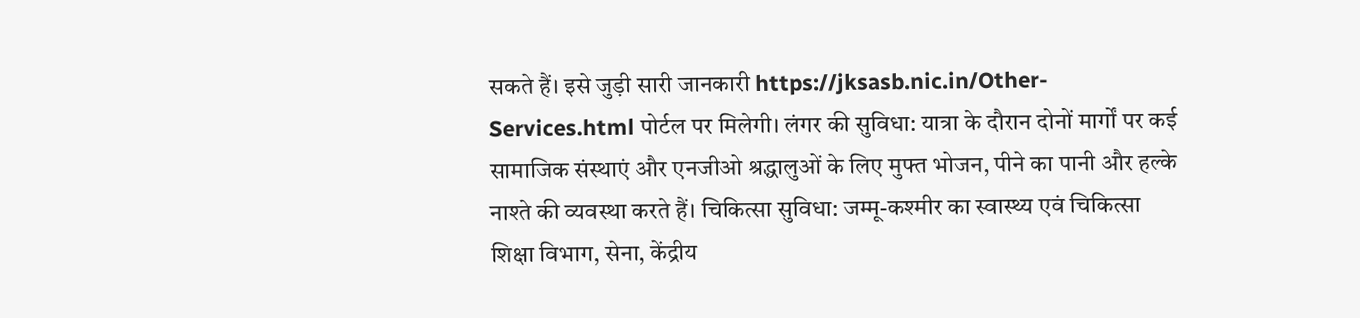सकते हैं। इसे जुड़ी सारी जानकारी https://jksasb.nic.in/Other-Services.html पोर्टल पर मिलेगी। लंगर की सुविधा: यात्रा के दौरान दोनों मार्गों पर कई सामाजिक संस्थाएं और एनजीओ श्रद्धालुओं के लिए मुफ्त भोजन, पीने का पानी और हल्के नाश्ते की व्यवस्था करते हैं। चिकित्सा सुविधा: जम्मू-कश्मीर का स्वास्थ्य एवं चिकित्सा शिक्षा विभाग, सेना, केंद्रीय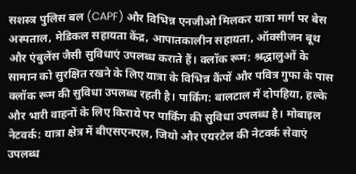सशस्त्र पुलिस बल (CAPF) और विभिन्न एनजीओ मिलकर यात्रा मार्ग पर बेस अस्पताल, मेडिकल सहायता केंद्र, आपातकालीन सहायता, ऑक्सीजन बूथ और एंबुलेंस जैसी सुविधाएं उपलब्ध कराते हैं। क्लॉक रूम: श्रद्धालुओं के सामान को सुरक्षित रखने के लिए यात्रा के विभिन्न कैंपों और पवित्र गुफा के पास क्लॉक रूम की सुविधा उपलब्ध रहती है। पार्किंग: बालटाल में दोपहिया, हल्के और भारी वाहनों के लिए किराये पर पार्किंग की सुविधा उपलब्ध है। मोबाइल नेटवर्क: यात्रा क्षेत्र में बीएसएनएल, जियो और एयरटेल की नेटवर्क सेवाएं उपलब्ध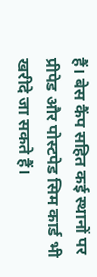हैं। बेस कैंप सहित कई स्थानों पर प्रीपेड और पोस्टपेड सिम कार्ड भी खरीदे जा सकते हैं।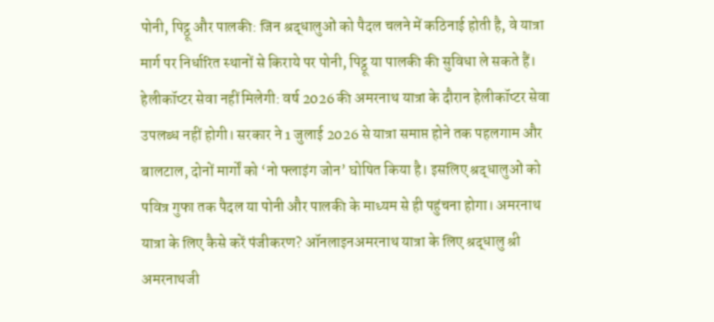पोनी, पिट्ठू और पालकी: जिन श्रद्धालुओं को पैदल चलने में कठिनाई होती है, वे यात्रा मार्ग पर निर्धारित स्थानों से किराये पर पोनी, पिट्ठू या पालकी की सुविधा ले सकते हैं। हेलीकॉप्टर सेवा नहीं मिलेगी: वर्ष 2026 की अमरनाथ यात्रा के दौरान हेलीकॉप्टर सेवा उपलब्ध नहीं होगी। सरकार ने 1 जुलाई 2026 से यात्रा समाप्त होने तक पहलगाम और बालटाल, दोनों मार्गों को ‘नो फ्लाइंग जोन’ घोषित किया है। इसलिए श्रद्धालुओं को पवित्र गुफा तक पैदल या पोनी और पालकी के माध्यम से ही पहुंचना होगा। अमरनाथ यात्रा के लिए कैसे करें पंजीकरण? ऑनलाइनअमरनाथ यात्रा के लिए श्रद्धालु श्री अमरनाथजी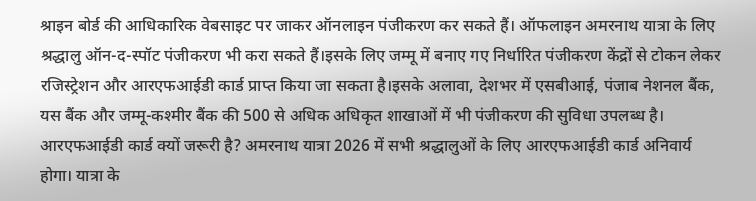श्राइन बोर्ड की आधिकारिक वेबसाइट पर जाकर ऑनलाइन पंजीकरण कर सकते हैं। ऑफलाइन अमरनाथ यात्रा के लिए श्रद्धालु ऑन-द-स्पॉट पंजीकरण भी करा सकते हैं।इसके लिए जम्मू में बनाए गए निर्धारित पंजीकरण केंद्रों से टोकन लेकर रजिस्ट्रेशन और आरएफआईडी कार्ड प्राप्त किया जा सकता है।इसके अलावा, देशभर में एसबीआई, पंजाब नेशनल बैंक, यस बैंक और जम्मू-कश्मीर बैंक की 500 से अधिक अधिकृत शाखाओं में भी पंजीकरण की सुविधा उपलब्ध है। आरएफआईडी कार्ड क्यों जरूरी है? अमरनाथ यात्रा 2026 में सभी श्रद्धालुओं के लिए आरएफआईडी कार्ड अनिवार्य होगा। यात्रा के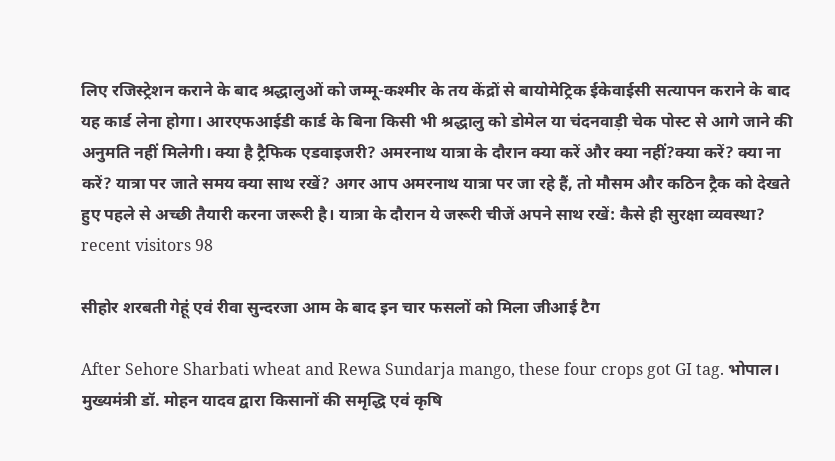लिए रजिस्ट्रेशन कराने के बाद श्रद्धालुओं को जम्मू-कश्मीर के तय केंद्रों से बायोमेट्रिक ईकेवाईसी सत्यापन कराने के बाद यह कार्ड लेना होगा। आरएफआईडी कार्ड के बिना किसी भी श्रद्धालु को डोमेल या चंदनवाड़ी चेक पोस्ट से आगे जाने की अनुमति नहीं मिलेगी। क्या है ट्रैफिक एडवाइजरी? अमरनाथ यात्रा के दौरान क्या करें और क्या नहीं?क्या करें? क्या ना करें? यात्रा पर जाते समय क्या साथ रखें? अगर आप अमरनाथ यात्रा पर जा रहे हैं, तो मौसम और कठिन ट्रैक को देखते हुए पहले से अच्छी तैयारी करना जरूरी है। यात्रा के दौरान ये जरूरी चीजें अपने साथ रखें: कैसे ही सुरक्षा व्यवस्था? recent visitors 98

सीहोर शरबती गेहूं एवं रीवा सुन्दरजा आम के बाद इन चार फसलों को मिला जीआई टैग

After Sehore Sharbati wheat and Rewa Sundarja mango, these four crops got GI tag. भोपाल। मुख्यमंत्री डॉ. मोहन यादव द्वारा किसानों की समृद्धि एवं कृषि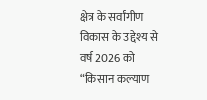क्षेत्र के सर्वांगीण विकास के उद्देश्य से वर्ष 2026 को “किसान कल्याण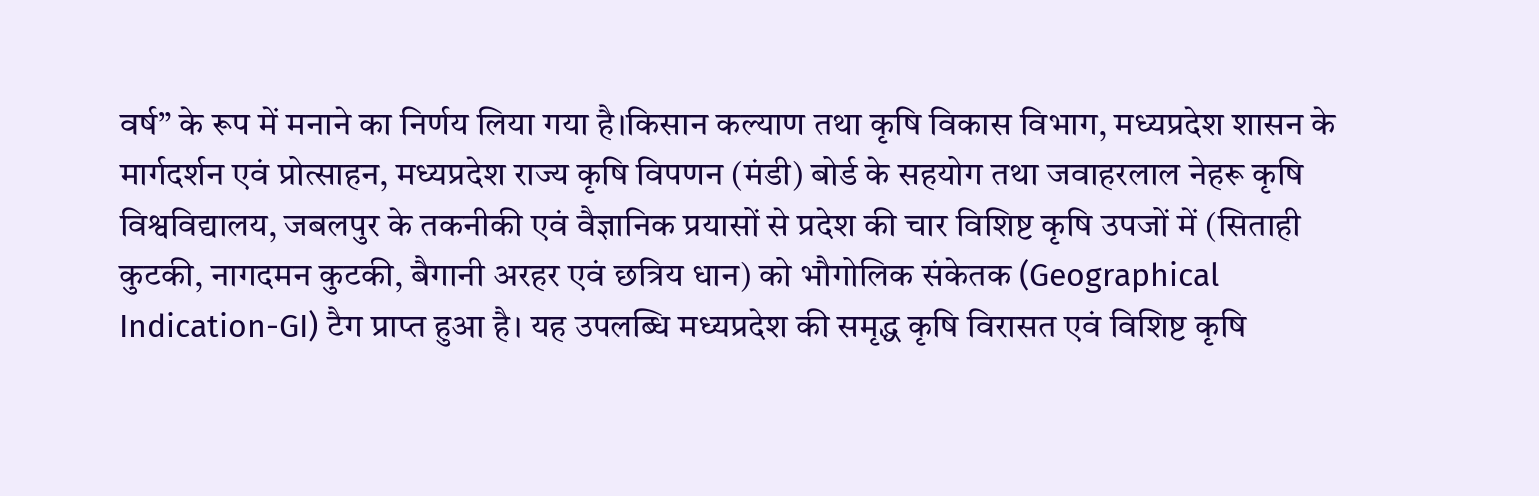वर्ष” के रूप में मनाने का निर्णय लिया गया है।किसान कल्याण तथा कृषि विकास विभाग, मध्यप्रदेश शासन के मार्गदर्शन एवं प्रोत्साहन, मध्यप्रदेश राज्य कृषि विपणन (मंडी) बोर्ड के सहयोग तथा जवाहरलाल नेहरू कृषि विश्वविद्यालय, जबलपुर के तकनीकी एवं वैज्ञानिक प्रयासों से प्रदेश की चार विशिष्ट कृषि उपजों में (सिताही कुटकी, नागदमन कुटकी, बैगानी अरहर एवं छत्रिय धान) को भौगोलिक संकेतक (Geographical Indication-GI) टैग प्राप्त हुआ है। यह उपलब्धि मध्यप्रदेश की समृद्ध कृषि विरासत एवं विशिष्ट कृषि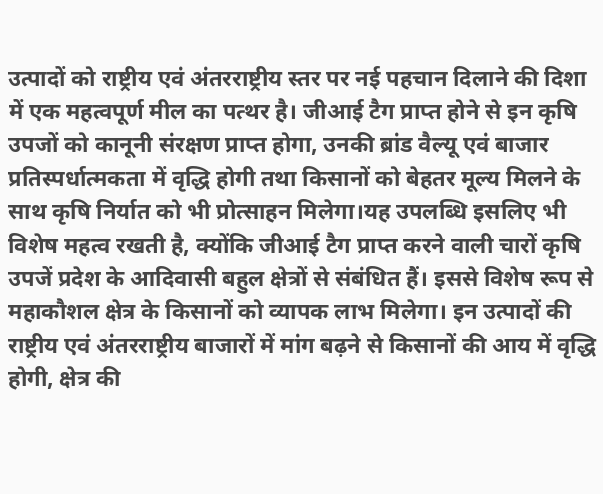उत्पादों को राष्ट्रीय एवं अंतरराष्ट्रीय स्तर पर नई पहचान दिलाने की दिशा में एक महत्वपूर्ण मील का पत्थर है। जीआई टैग प्राप्त होने से इन कृषि उपजों को कानूनी संरक्षण प्राप्त होगा, उनकी ब्रांड वैल्यू एवं बाजार प्रतिस्पर्धात्मकता में वृद्धि होगी तथा किसानों को बेहतर मूल्य मिलने के साथ कृषि निर्यात को भी प्रोत्साहन मिलेगा।यह उपलब्धि इसलिए भी विशेष महत्व रखती है, क्योंकि जीआई टैग प्राप्त करने वाली चारों कृषि उपजें प्रदेश के आदिवासी बहुल क्षेत्रों से संबंधित हैं। इससे विशेष रूप से महाकौशल क्षेत्र के किसानों को व्यापक लाभ मिलेगा। इन उत्पादों की राष्ट्रीय एवं अंतरराष्ट्रीय बाजारों में मांग बढ़ने से किसानों की आय में वृद्धि होगी, क्षेत्र की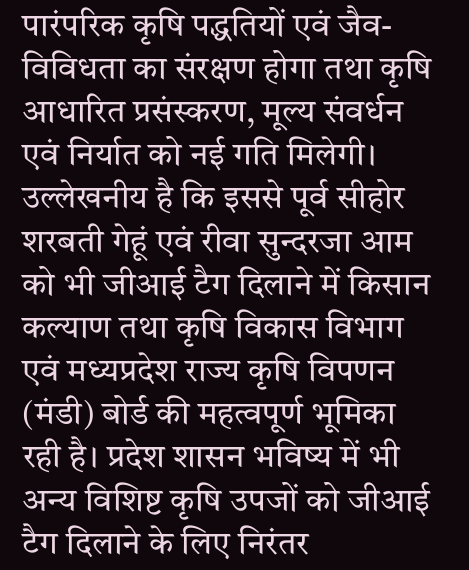पारंपरिक कृषि पद्धतियों एवं जैव-विविधता का संरक्षण होगा तथा कृषि आधारित प्रसंस्करण, मूल्य संवर्धन एवं निर्यात को नई गति मिलेगी। उल्लेखनीय है कि इससे पूर्व सीहोर शरबती गेहूं एवं रीवा सुन्दरजा आम को भी जीआई टैग दिलाने में किसान कल्याण तथा कृषि विकास विभाग एवं मध्यप्रदेश राज्य कृषि विपणन (मंडी) बोर्ड की महत्वपूर्ण भूमिका रही है। प्रदेश शासन भविष्य में भी अन्य विशिष्ट कृषि उपजों को जीआई टैग दिलाने के लिए निरंतर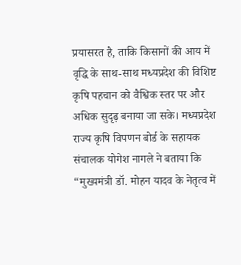प्रयासरत है, ताकि किसानों की आय में वृद्धि के साथ-साथ मध्यप्रदेश की विशिष्ट कृषि पहचान को वैश्विक स्तर पर और अधिक सुदृढ़ बनाया जा सके। मध्यप्रदेश राज्य कृषि विपणन बोर्ड के सहायक संचालक योगेश नागले ने बताया कि “मुख्यमंत्री डॉ. मोहन यादव के नेतृत्व में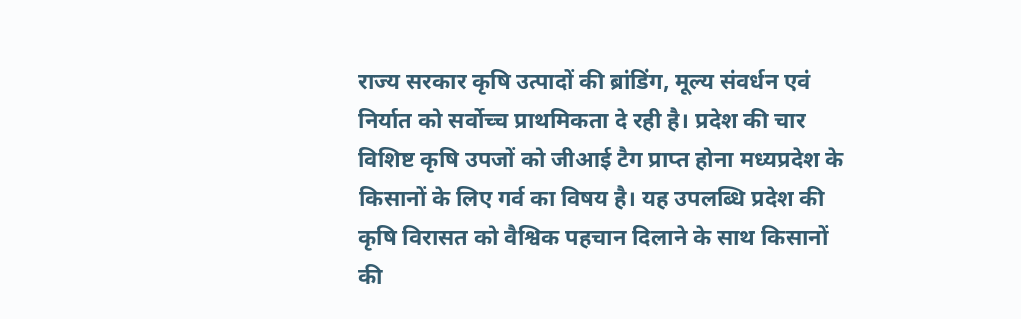राज्य सरकार कृषि उत्पादों की ब्रांडिंग, मूल्य संवर्धन एवं निर्यात को सर्वोच्च प्राथमिकता दे रही है। प्रदेश की चार विशिष्ट कृषि उपजों को जीआई टैग प्राप्त होना मध्यप्रदेश के किसानों के लिए गर्व का विषय है। यह उपलब्धि प्रदेश की कृषि विरासत को वैश्विक पहचान दिलाने के साथ किसानों की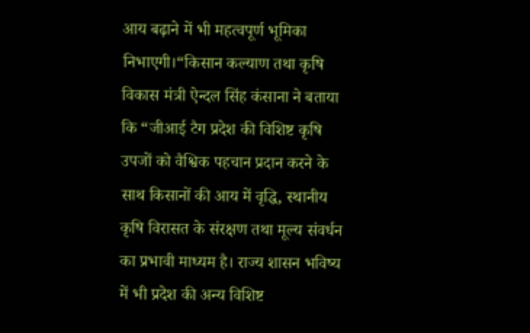आय बढ़ाने में भी महत्वपूर्ण भूमिका निभाएगी।“किसान कल्याण तथा कृषि विकास मंत्री ऐन्दल सिंह कंसाना ने बताया कि “जीआई टैग प्रदेश की विशिष्ट कृषि उपजों को वैश्विक पहचान प्रदान करने के साथ किसानों की आय में वृद्धि, स्थानीय कृषि विरासत के संरक्षण तथा मूल्य संवर्धन का प्रभावी माध्यम है। राज्य शासन भविष्य में भी प्रदेश की अन्य विशिष्ट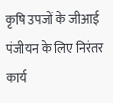कृषि उपजों के जीआई पंजीयन के लिए निरंतर कार्य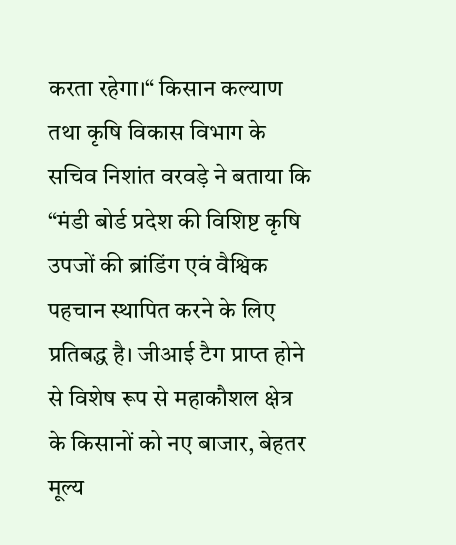करता रहेगा।“ किसान कल्याण तथा कृषि विकास विभाग के सचिव निशांत वरवड़े ने बताया कि “मंडी बोर्ड प्रदेश की विशिष्ट कृषि उपजों की ब्रांडिंग एवं वैश्विक पहचान स्थापित करने के लिए प्रतिबद्ध है। जीआई टैग प्राप्त होने से विशेष रूप से महाकौशल क्षेत्र के किसानों को नए बाजार, बेहतर मूल्य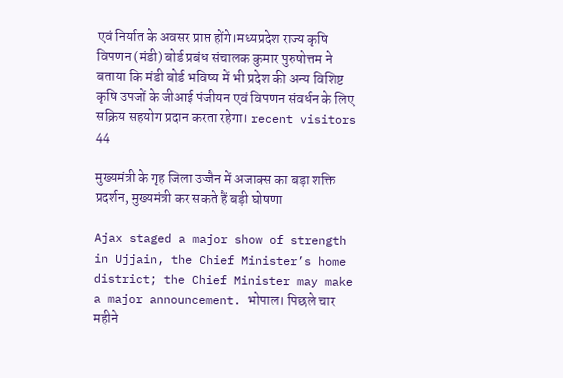एवं निर्यात के अवसर प्राप्त होंगे।मध्यप्रदेश राज्य कृषि विपणन (मंडी) बोर्ड प्रबंध संचालक कुमार पुरुषोत्तम ने बताया कि मंडी बोर्ड भविष्य में भी प्रदेश की अन्य विशिष्ट कृषि उपजों के जीआई पंजीयन एवं विपणन संवर्धन के लिए सक्रिय सहयोग प्रदान करता रहेगा। recent visitors 44

मुख्यमंत्री के गृह जिला उज्जैन में अजाक्स का बड़ा शक्ति प्रदर्शन, मुख्यमंत्री कर सकते हैं बड़ी घोषणा

Ajax staged a major show of strength in Ujjain, the Chief Minister’s home district; the Chief Minister may make a major announcement. भोपाल। पिछले चार महीने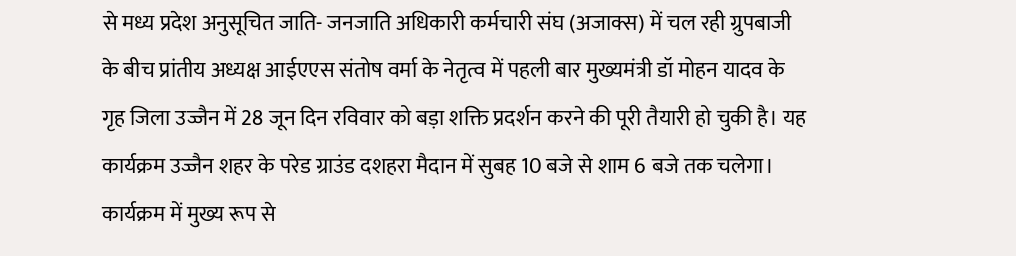से मध्य प्रदेश अनुसूचित जाति- जनजाति अधिकारी कर्मचारी संघ (अजाक्स) में चल रही ग्रुपबाजी के बीच प्रांतीय अध्यक्ष आईएएस संतोष वर्मा के नेतृत्व में पहली बार मुख्यमंत्री डॉ मोहन यादव के गृह जिला उज्जैन में 28 जून दिन रविवार को बड़ा शक्ति प्रदर्शन करने की पूरी तैयारी हो चुकी है। यह कार्यक्रम उज्जैन शहर के परेड ग्राउंड दशहरा मैदान में सुबह 10 बजे से शाम 6 बजे तक चलेगा। कार्यक्रम में मुख्य रूप से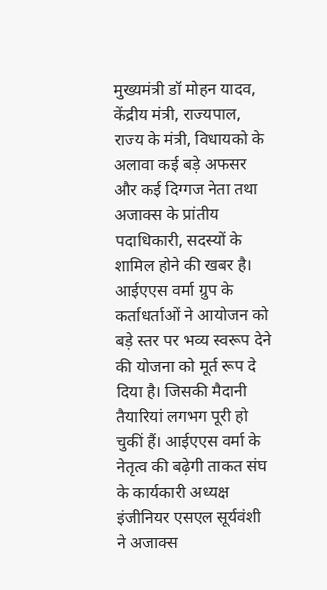मुख्यमंत्री डॉ मोहन यादव, केंद्रीय मंत्री, राज्यपाल, राज्य के मंत्री, विधायको के अलावा कई बड़े अफसर और कई दिग्गज नेता तथा अजाक्स के प्रांतीय पदाधिकारी, सदस्यों के शामिल होने की खबर है। आईएएस वर्मा ग्रुप के कर्ताधर्ताओं ने आयोजन को बड़े स्तर पर भव्य स्वरूप देने की योजना को मूर्त रूप दे दिया है। जिसकी मैदानी तैयारियां लगभग पूरी हो चुकीं हैं। आईएएस वर्मा के नेतृत्व की बढ़ेगी ताकत संघ के कार्यकारी अध्यक्ष इंजीनियर एसएल सूर्यवंशी ने अजाक्स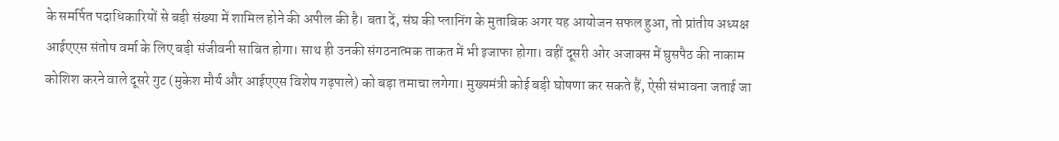के समर्पित पदाधिकारियों से बड़ी संख्या में शामिल होने की अपील की है। बता दें, संघ की प्लानिंग के मुताबिक अगर यह आयोजन सफल हुआ, तो प्रांतीय अध्यक्ष आईएएस संतोष वर्मा के लिए बड़ी संजीवनी साबित होगा। साथ ही उनकी संगठनात्मक ताकत में भी इजाफा होगा। वहीं दूसरी ओर अजाक्स में घुसपैठ की नाकाम कोशिश करने वाले दूसरे गुट (मुकेश मौर्य और आईएएस विशेष गढ़पाले) को बड़ा तमाचा लगेगा। मुख्यमंत्री कोई बड़ी घोषणा कर सकते हैं, ऐसी संभावना जताई जा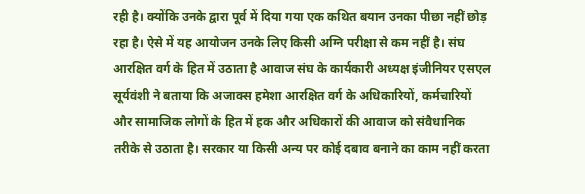रही है। क्योंकि उनके द्वारा पूर्व में दिया गया एक कथित बयान उनका पीछा नहीं छोड़ रहा है। ऐसे में यह आयोजन उनके लिए किसी अग्नि परीक्षा से कम नहीं है। संघ आरक्षित वर्ग के हित में उठाता है आवाज संघ के कार्यकारी अध्यक्ष इंजीनियर एसएल सूर्यवंशी ने बताया कि अजाक्स हमेशा आरक्षित वर्ग के अधिकारियों, कर्मचारियों और सामाजिक लोगों के हित में हक और अधिकारों की आवाज को संवैधानिक तरीके से उठाता है। सरकार या किसी अन्य पर कोई दबाव बनाने का काम नहीं करता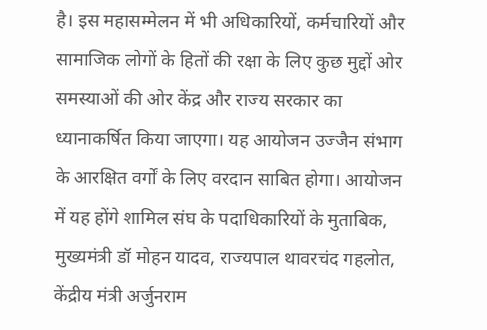है। इस महासम्मेलन में भी अधिकारियों, कर्मचारियों और सामाजिक लोगों के हितों की रक्षा के लिए कुछ मुद्दों ओर समस्याओं की ओर केंद्र और राज्य सरकार का ध्यानाकर्षित किया जाएगा। यह आयोजन उज्जैन संभाग के आरक्षित वर्गों के लिए वरदान साबित होगा। आयोजन में यह होंगे शामिल संघ के पदाधिकारियों के मुताबिक, मुख्यमंत्री डॉ मोहन यादव, राज्यपाल थावरचंद गहलोत, केंद्रीय मंत्री अर्जुनराम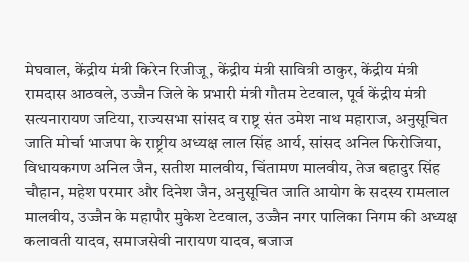मेघवाल, केंद्रीय मंत्री किरेन रिजीजू, केंद्रीय मंत्री सावित्री ठाकुर, केंद्रीय मंत्री रामदास आठवले, उज्जैन जिले के प्रभारी मंत्री गौतम टेटवाल, पूर्व केंद्रीय मंत्री सत्यनारायण जटिया, राज्यसभा सांसद व राष्ट्र संत उमेश नाथ महाराज, अनुसूचित जाति मोर्चा भाजपा के राष्ट्रीय अध्यक्ष लाल सिंह आर्य, सांसद अनिल फिरोजिया, विधायकगण अनिल जैन, सतीश मालवीय, चिंतामण मालवीय, तेज बहादुर सिंह चौहान, महेश परमार और दिनेश जैन, अनुसूचित जाति आयोग के सदस्य रामलाल मालवीय, उज्जैन के महापौर मुकेश टेटवाल, उज्जैन नगर पालिका निगम की अध्यक्ष कलावती यादव, समाजसेवी नारायण यादव, बजाज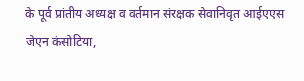के पूर्व प्रांतीय अध्यक्ष व वर्तमान संरक्षक सेवानिवृत आईएएस जेएन कंसोटिया,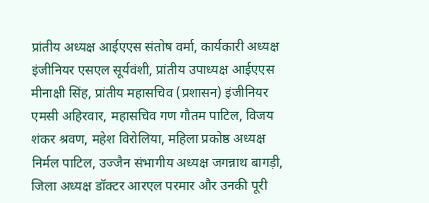प्रांतीय अध्यक्ष आईएएस संतोष वर्मा, कार्यकारी अध्यक्ष इंजीनियर एसएल सूर्यवंशी, प्रांतीय उपाध्यक्ष आईएएस मीनाक्षी सिंह, प्रांतीय महासचिव (प्रशासन) इंजीनियर एमसी अहिरवार, महासचिव गण गौतम पाटिल, विजय शंकर श्रवण, महेश विरोलिया, महिला प्रकोष्ठ अध्यक्ष निर्मल पाटिल, उज्जैन संभागीय अध्यक्ष जगन्नाथ बागड़ी, जिला अध्यक्ष डॉक्टर आरएल परमार और उनकी पूरी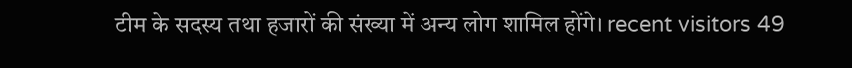टीम के सदस्य तथा हजारों की संख्या में अन्य लोग शामिल होंगे। recent visitors 49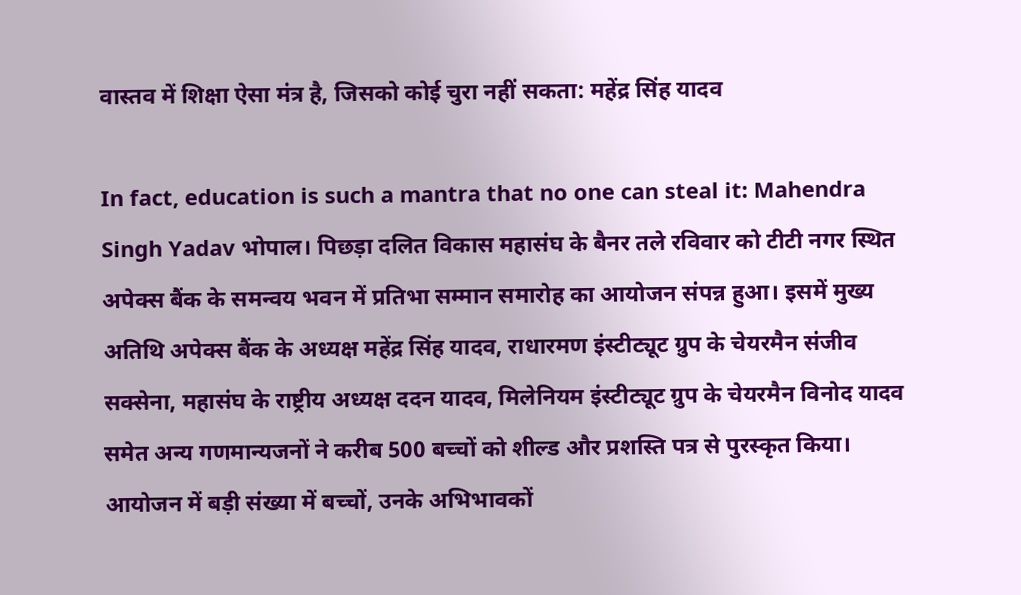वास्तव में शिक्षा ऐसा मंत्र है, जिसको कोई चुरा नहीं सकता: महेंद्र सिंह यादव

In fact, education is such a mantra that no one can steal it: Mahendra Singh Yadav भोपाल। पिछड़ा दलित विकास महासंघ के बैनर तले रविवार को टीटी नगर स्थित अपेक्स बैंक के समन्वय भवन में प्रतिभा सम्मान समारोह का आयोजन संपन्न हुआ। इसमें मुख्य अतिथि अपेक्स बैंक के अध्यक्ष महेंद्र सिंह यादव, राधारमण इंस्टीट्यूट ग्रुप के चेयरमैन संजीव सक्सेना, महासंघ के राष्ट्रीय अध्यक्ष ददन यादव, मिलेनियम इंस्टीट्यूट ग्रुप के चेयरमैन विनोद यादव समेत अन्य गणमान्यजनों ने करीब 500 बच्चों को शील्ड और प्रशस्ति पत्र से पुरस्कृत किया। आयोजन में बड़ी संख्या में बच्चों, उनके अभिभावकों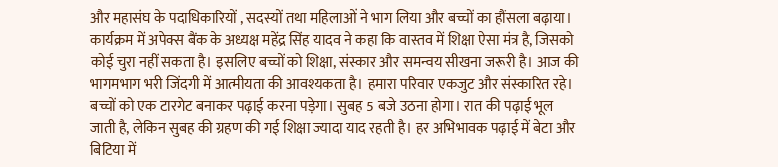और महासंघ के पदाधिकारियों , सदस्यों तथा महिलाओं ने भाग लिया और बच्चों का हौंसला बढ़ाया। कार्यक्रम में अपेक्स बैंक के अध्यक्ष महेंद्र सिंह यादव ने कहा कि वास्तव में शिक्षा ऐसा मंत्र है, जिसको कोई चुरा नहीं सकता है। इसलिए बच्चों को शिक्षा, संस्कार और समन्वय सीखना जरूरी है। आज की भागमभाग भरी जिंदगी में आत्मीयता की आवश्यकता है। हमारा परिवार एकजुट और संस्कारित रहे। बच्चों को एक टारगेट बनाकर पढ़ाई करना पड़ेगा। सुबह 5 बजे उठना होगा। रात की पढ़ाई भूल जाती है, लेकिन सुबह की ग्रहण की गई शिक्षा ज्यादा याद रहती है। हर अभिभावक पढ़ाई में बेटा और बिटिया में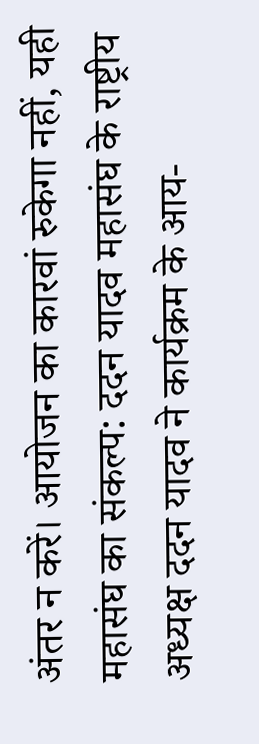अंतर न करें। आयोजन का कारवां रुकेगा नहीं, यही महासंघ का संकल्प: ददन यादव महासंघ के राष्ट्रीय अध्यक्ष ददन यादव ने कार्यक्रम के आय-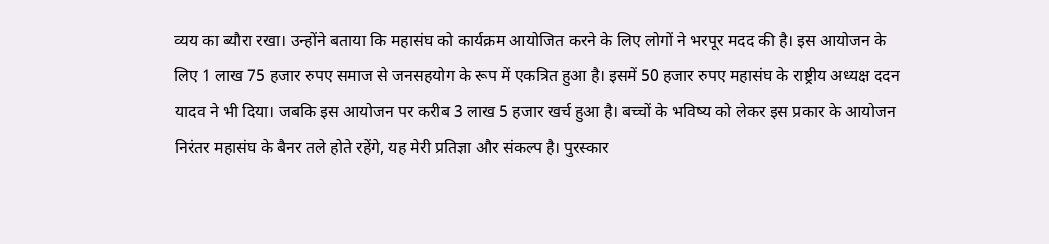व्यय का ब्यौरा रखा। उन्होंने बताया कि महासंघ को कार्यक्रम आयोजित करने के लिए लोगों ने भरपूर मदद की है। इस आयोजन के लिए 1 लाख 75 हजार रुपए समाज से जनसहयोग के रूप में एकत्रित हुआ है। इसमें 50 हजार रुपए महासंघ के राष्ट्रीय अध्यक्ष ददन यादव ने भी दिया। जबकि इस आयोजन पर करीब 3 लाख 5 हजार खर्च हुआ है। बच्चों के भविष्य को लेकर इस प्रकार के आयोजन निरंतर महासंघ के बैनर तले होते रहेंगे, यह मेरी प्रतिज्ञा और संकल्प है। पुरस्कार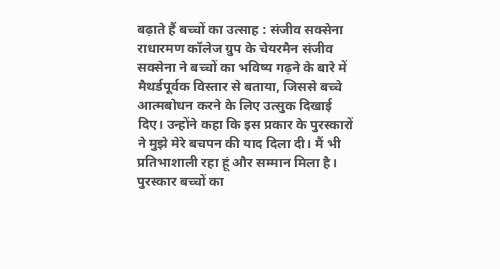बढ़ाते हैं बच्चों का उत्साह : संजीव सक्सेना राधारमण कॉलेज ग्रुप के चेयरमैन संजीव सक्सेना ने बच्चों का भविष्य गढ़ने के बारे में मैथर्डपूर्वक विस्तार से बताया, जिससे बच्चे आत्मबोधन करने के लिए उत्सुक दिखाई दिए। उन्होंने कहा कि इस प्रकार के पुरस्कारों ने मुझे मेरे बचपन की याद दिला दी। मैं भी प्रतिभाशाली रहा हूं और सम्मान मिला है। पुरस्कार बच्चों का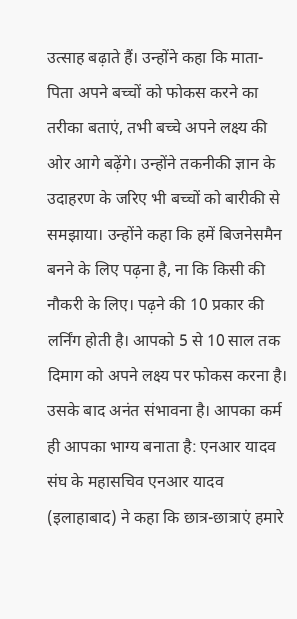उत्साह बढ़ाते हैं। उन्होंने कहा कि माता- पिता अपने बच्चों को फोकस करने का तरीका बताएं, तभी बच्चे अपने लक्ष्य की ओर आगे बढ़ेंगे। उन्होंने तकनीकी ज्ञान के उदाहरण के जरिए भी बच्चों को बारीकी से समझाया। उन्होंने कहा कि हमें बिजनेसमैन बनने के लिए पढ़ना है, ना कि किसी की नौकरी के लिए। पढ़ने की 10 प्रकार की लर्निंग होती है। आपको 5 से 10 साल तक दिमाग को अपने लक्ष्य पर फोकस करना है। उसके बाद अनंत संभावना है। आपका कर्म ही आपका भाग्य बनाता है: एनआर यादव संघ के महासचिव एनआर यादव (इलाहाबाद) ने कहा कि छात्र-छात्राएं हमारे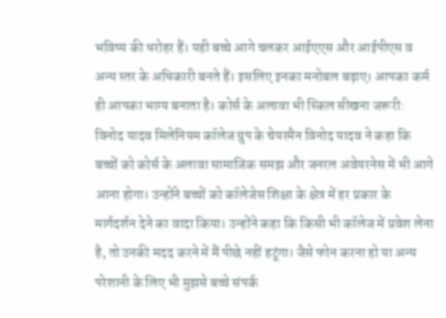भविष्य की धरोहर हैं। यही बच्चे आगे चलकर आईएएस और आईपीएस व अन्य स्तर के अधिकारी बनते हैं। इसलिए इनका मनोबल बढ़ाए। आपका कर्म ही आपका भाग्य बनाता है। कोर्स के अलावा भी स्किल सीखना जरूरी: विनोद यादव मिलेनियम कॉलेज ग्रुप के चेयरमैन विनोद यादव ने कहा कि बच्चों को कोर्स के अलावा सामाजिक समझ और जनरल अवेयरनेस में भी आगे आना होगा। उन्होंने बच्चों को कॉलेजेस शिक्षा के क्षेत्र में हर प्रकार के मार्गदर्शन देने का वादा किया। उन्होंने कहा कि किसी भी कॉलेज में प्रवेश लेना है, तो उनकी मदद करने में मैं पीछे नहीं हटूंगा। जैसे फोन करना हो या अन्य परेशानी के लिए भी मुझसे बच्चे संपर्क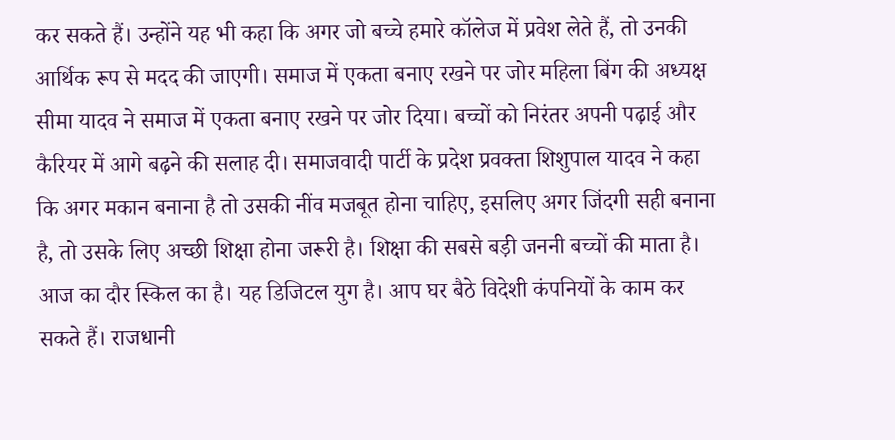कर सकते हैं। उन्होंने यह भी कहा कि अगर जो बच्चे हमारे कॉलेज में प्रवेश लेते हैं, तो उनकी आर्थिक रूप से मदद की जाएगी। समाज में एकता बनाए रखने पर जोर महिला बिंग की अध्यक्ष सीमा यादव ने समाज में एकता बनाए रखने पर जोर दिया। बच्चों को निरंतर अपनी पढ़ाई और कैरियर में आगे बढ़ने की सलाह दी। समाजवादी पार्टी के प्रदेश प्रवक्ता शिशुपाल यादव ने कहा कि अगर मकान बनाना है तो उसकी नींव मजबूत होना चाहिए, इसलिए अगर जिंदगी सही बनाना है, तो उसके लिए अच्छी शिक्षा होना जरूरी है। शिक्षा की सबसे बड़ी जननी बच्चों की माता है। आज का दौर स्किल का है। यह डिजिटल युग है। आप घर बैठे विदेशी कंपनियों के काम कर सकते हैं। राजधानी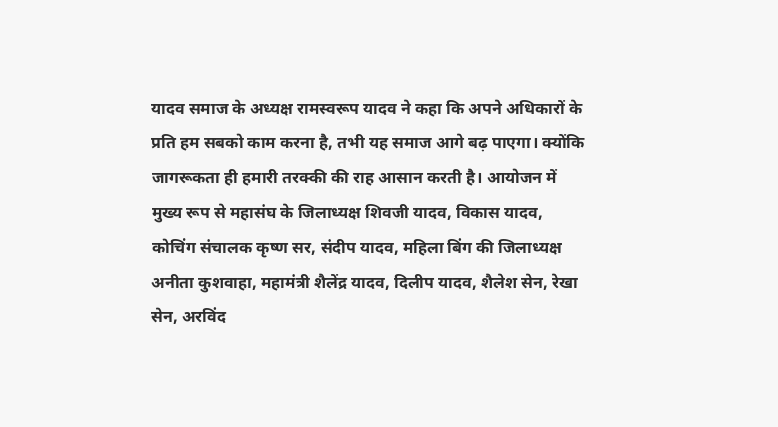यादव समाज के अध्यक्ष रामस्वरूप यादव ने कहा कि अपने अधिकारों के प्रति हम सबको काम करना है, तभी यह समाज आगे बढ़ पाएगा। क्योंकि जागरूकता ही हमारी तरक्की की राह आसान करती है। आयोजन में मुख्य रूप से महासंघ के जिलाध्यक्ष शिवजी यादव, विकास यादव, कोचिंग संचालक कृष्ण सर, संदीप यादव, महिला बिंग की जिलाध्यक्ष अनीता कुशवाहा, महामंत्री शैलेंद्र यादव, दिलीप यादव, शैलेश सेन, रेखा सेन, अरविंद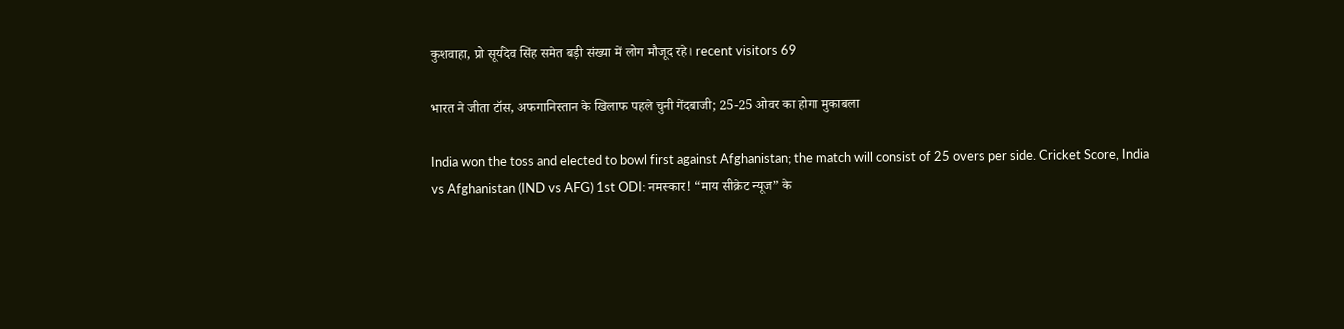कुशवाहा, प्रो सूर्यदेव सिंह समेत बड़ी संख्या में लोग मौजूद रहे। recent visitors 69

भारत ने जीता टॉस, अफगानिस्तान के खिलाफ पहले चुनी गेंदबाजी; 25-25 ओवर का होगा मुकाबला

India won the toss and elected to bowl first against Afghanistan; the match will consist of 25 overs per side. Cricket Score, India vs Afghanistan (IND vs AFG) 1st ODI: नमस्कार! “माय सीक्रेट न्यूज” के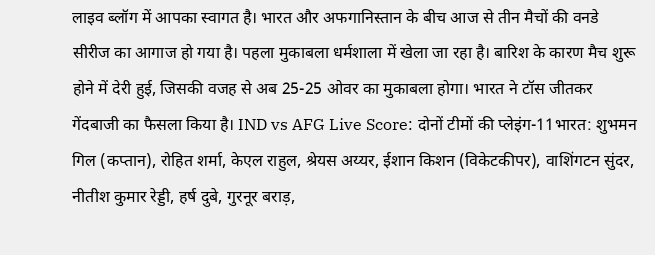लाइव ब्लॉग में आपका स्वागत है। भारत और अफगानिस्तान के बीच आज से तीन मैचों की वनडे सीरीज का आगाज हो गया है। पहला मुकाबला धर्मशाला में खेला जा रहा है। बारिश के कारण मैच शुरू होने में देरी हुई, जिसकी वजह से अब 25-25 ओवर का मुकाबला होगा। भारत ने टॉस जीतकर गेंदबाजी का फैसला किया है। IND vs AFG Live Score: दोनों टीमों की प्लेइंग-11भारत: शुभमन गिल (कप्तान), रोहित शर्मा, केएल राहुल, श्रेयस अय्यर, ईशान किशन (विकेटकीपर), वाशिंगटन सुंदर, नीतीश कुमार रेड्डी, हर्ष दुबे, गुरनूर बराड़,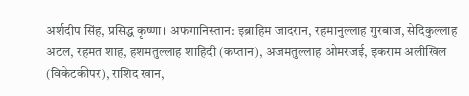अर्शदीप सिंह, प्रसिद्ध कृष्णा। अफगानिस्तान: इब्राहिम जादरान, रहमानुल्लाह गुरबाज, सेदिकुल्लाह अटल, रहमत शाह, हशमतुल्लाह शाहिदी (कप्तान), अजमतुल्लाह ओमरजई, इकराम अलीखिल (विकेटकीपर), राशिद खान,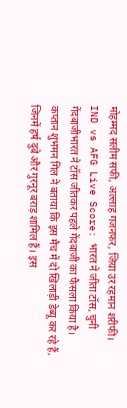मोहम्मद सलीम सफी, अल्लाह गजनफर, जिया उर रहमान शरीफी। IND vs AFG Live Score: भारत ने जीता टॉस, चुनी गेंदबाजीभारत ने टॉस जीतकर पहले गेंदबाजी का फैसला किया है। कप्तान शुभमन गिल ने बताया कि इस मैच में दो खिलाड़ी डेब्यू कर रहे हैं, जिनमें हर्ष दुबे और गुरनूर बराड़ शामिल हैं। इस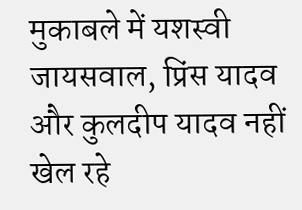मुकाबले में यशस्वी जायसवाल, प्रिंस यादव और कुलदीप यादव नहीं खेल रहे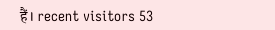हैं। recent visitors 53